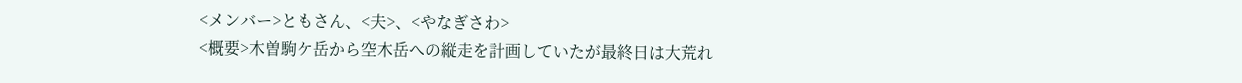<メンバー>ともさん、<夫>、<やなぎさわ>
<概要>木曽駒ケ岳から空木岳への縦走を計画していたが最終日は大荒れ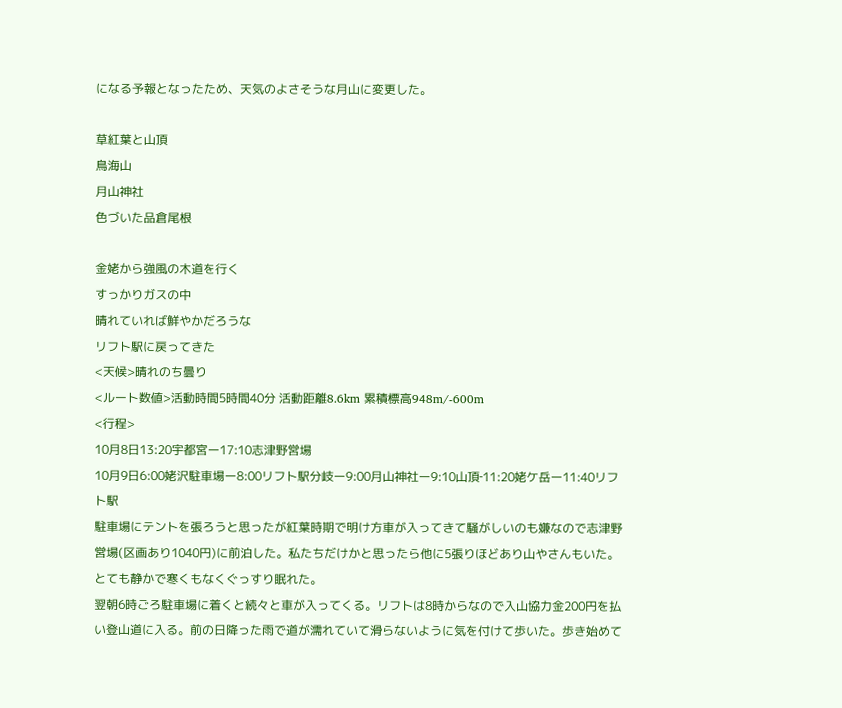になる予報となったため、天気のよさそうな月山に変更した。

草紅葉と山頂
鳥海山
月山神社
色づいた品倉尾根

金姥から強風の木道を行く
すっかりガスの中
晴れていれば鮮やかだろうな
リフト駅に戻ってきた
<天候>晴れのち曇り
<ルート数値>活動時間5時間40分 活動距離8.6km 累積標高948m/‐600m
<行程>
10月8日13:20宇都宮ー17:10志津野営場
10月9日6:00姥沢駐車場ー8:00リフト駅分岐ー9:00月山神社ー9:10山頂‐11:20姥ケ岳ー11:40リフト駅
駐車場にテントを張ろうと思ったが紅葉時期で明け方車が入ってきて騒がしいのも嫌なので志津野営場(区画あり1040円)に前泊した。私たちだけかと思ったら他に5張りほどあり山やさんもいた。とても静かで寒くもなくぐっすり眠れた。
翌朝6時ごろ駐車場に着くと続々と車が入ってくる。リフトは8時からなので入山協力金200円を払い登山道に入る。前の日降った雨で道が濡れていて滑らないように気を付けて歩いた。歩き始めて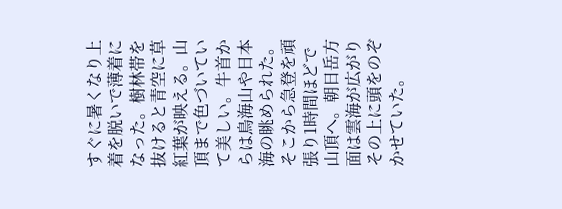すぐに暑くなり上着を脱いで薄着になった。樹林帯を抜けると青空に草紅葉が映える。山頂まで色づいていて美しい。牛首からは鳥海山や日本海の眺められた。そこから急登を頑張り1時間ほどで山頂へ。朝日岳方面は雲海が広がりその上に頭をのぞかせていた。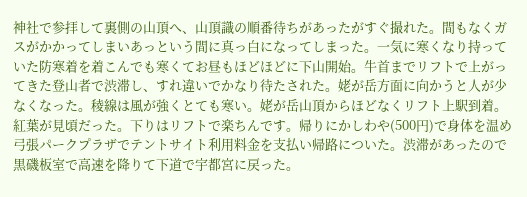神社で参拝して裏側の山頂へ、山頂識の順番待ちがあったがすぐ撮れた。間もなくガスがかかってしまいあっという間に真っ白になってしまった。一気に寒くなり持っていた防寒着を着こんでも寒くてお昼もほどほどに下山開始。牛首までリフトで上がってきた登山者で渋滞し、すれ違いでかなり待たされた。姥が岳方面に向かうと人が少なくなった。稜線は風が強くとても寒い。姥が岳山頂からほどなくリフト上駅到着。紅葉が見頃だった。下りはリフトで楽ちんです。帰りにかしわや(500円)で身体を温め弓張パークプラザでテントサイト利用料金を支払い帰路についた。渋滞があったので黒磯板室で高速を降りて下道で宇都宮に戻った。